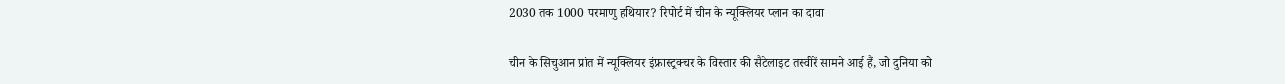2030 तक 1000 परमाणु हथियार? रिपोर्ट में चीन के न्यूक्लियर प्लान का दावा

चीन के सिचुआन प्रांत में न्यूक्लियर इंफ्रास्ट्रक्चर के विस्तार की सैटेलाइट तस्वीरें सामने आई हैं, जो दुनिया को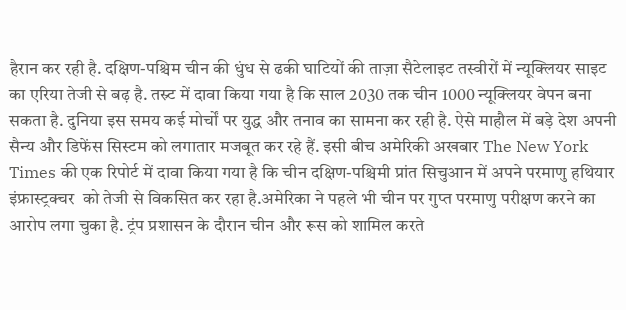हैरान कर रही है. दक्षिण-पश्चिम चीन की धुंध से ढकी घाटियों की ताज़ा सैटेलाइट तस्वीरों में न्यूक्लियर साइट का एरिया तेजी से बढ़ है. तस्र्ट में दावा किया गया है कि साल 2030 तक चीन 1000 न्यूक्लियर वेपन बना सकता है. दुनिया इस समय कई मोर्चों पर युद्ध और तनाव का सामना कर रही है. ऐसे माहौल में बड़े देश अपनी सैन्य और डिफेंस सिस्टम को लगातार मजबूत कर रहे हैं. इसी बीच अमेरिकी अखबार The New York Times की एक रिपोर्ट में दावा किया गया है कि चीन दक्षिण-पश्चिमी प्रांत सिचुआन में अपने परमाणु हथियार इंफ्रास्ट्रक्चर  को तेजी से विकसित कर रहा है.अमेरिका ने पहले भी चीन पर गुप्त परमाणु परीक्षण करने का आरोप लगा चुका है. ट्रंप प्रशासन के दौरान चीन और रूस को शामिल करते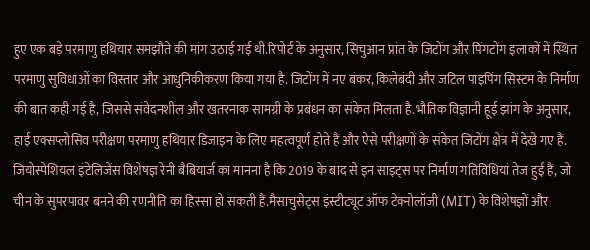हुए एक बड़े परमाणु हथियार समझौते की मांग उठाई गई थी.रिपोर्ट के अनुसार, सिचुआन प्रांत के जिटोंग और पिंगटोंग इलाकों में स्थित परमाणु सुविधाओं का विस्तार और आधुनिकीकरण किया गया है. जिटोंग में नए बंकर, किलेबंदी और जटिल पाइपिंग सिस्टम के निर्माण की बात कही गई है, जिससे संवेदनशील और खतरनाक सामग्री के प्रबंधन का संकेत मिलता है.भौतिक विज्ञानी हूई झांग के अनुसार, हाई एक्सप्लोसिव परीक्षण परमाणु हथियार डिजाइन के लिए महत्वपूर्ण होते हैं और ऐसे परीक्षणों के संकेत जिटोंग क्षेत्र में देखे गए हैं. जियोस्पेशियल इंटेलिजेंस विशेषज्ञ रेनी बैबियार्ज का मानना है कि 2019 के बाद से इन साइट्स पर निर्माण गतिविधियां तेज हुई हैं, जो चीन के सुपरपावर बनने की रणनीति का हिस्सा हो सकती हैं.मैसाचुसेट्स इंस्टीट्यूट ऑफ टेक्नोलॉजी (MIT) के विशेषज्ञों और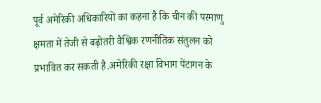पूर्व अमेरिकी अधिकारियों का कहना है कि चीन की परमाणु क्षमता में तेजी से बढ़ोतरी वैश्विक रणनीतिक संतुलन को प्रभावित कर सकती है.अमेरिकी रक्षा विभाग पेंटागन के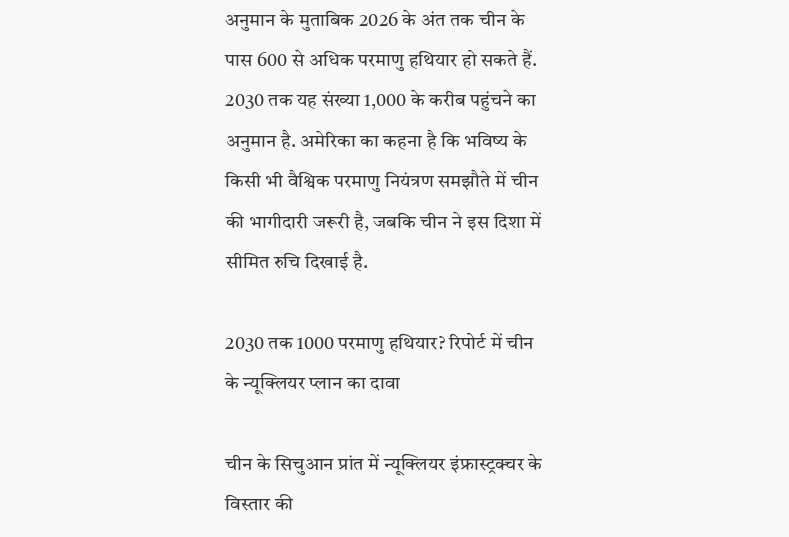अनुमान के मुताबिक 2026 के अंत तक चीन के पास 600 से अधिक परमाणु हथियार हो सकते हैं. 2030 तक यह संख्या 1,000 के करीब पहुंचने का अनुमान है. अमेरिका का कहना है कि भविष्य के किसी भी वैश्विक परमाणु नियंत्रण समझौते में चीन की भागीदारी जरूरी है, जबकि चीन ने इस दिशा में सीमित रुचि दिखाई है.

2030 तक 1000 परमाणु हथियार? रिपोर्ट में चीन के न्यूक्लियर प्लान का दावा

चीन के सिचुआन प्रांत में न्यूक्लियर इंफ्रास्ट्रक्चर के विस्तार की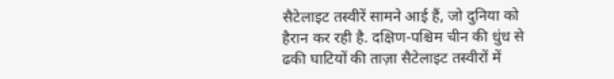सैटेलाइट तस्वीरें सामने आई हैं, जो दुनिया को हैरान कर रही है. दक्षिण-पश्चिम चीन की धुंध से ढकी घाटियों की ताज़ा सैटेलाइट तस्वीरों में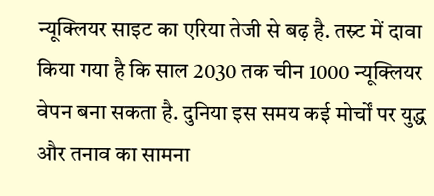न्यूक्लियर साइट का एरिया तेजी से बढ़ है. तस्र्ट में दावा किया गया है कि साल 2030 तक चीन 1000 न्यूक्लियर वेपन बना सकता है. दुनिया इस समय कई मोर्चों पर युद्ध और तनाव का सामना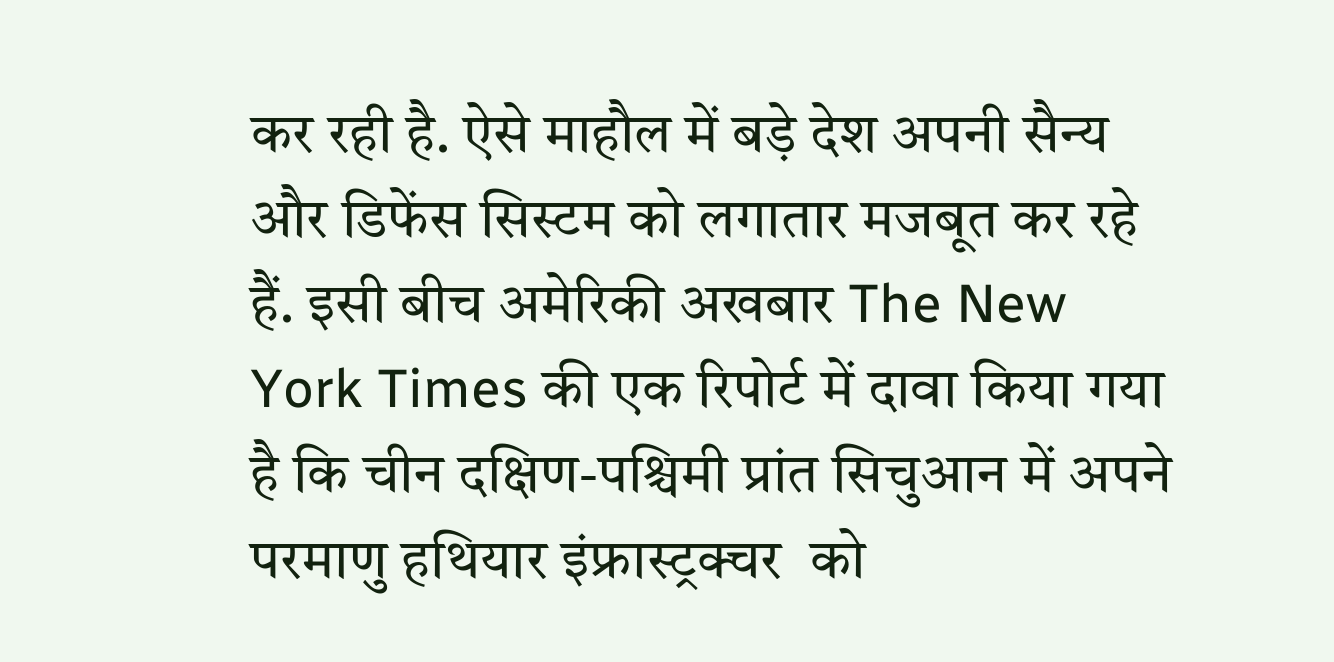कर रही है. ऐसे माहौल में बड़े देश अपनी सैन्य और डिफेंस सिस्टम को लगातार मजबूत कर रहे हैं. इसी बीच अमेरिकी अखबार The New York Times की एक रिपोर्ट में दावा किया गया है कि चीन दक्षिण-पश्चिमी प्रांत सिचुआन में अपने परमाणु हथियार इंफ्रास्ट्रक्चर  को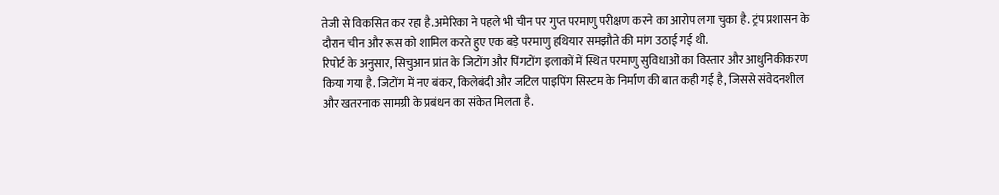तेजी से विकसित कर रहा है.अमेरिका ने पहले भी चीन पर गुप्त परमाणु परीक्षण करने का आरोप लगा चुका है. ट्रंप प्रशासन के दौरान चीन और रूस को शामिल करते हुए एक बड़े परमाणु हथियार समझौते की मांग उठाई गई थी.
रिपोर्ट के अनुसार, सिचुआन प्रांत के जिटोंग और पिंगटोंग इलाकों में स्थित परमाणु सुविधाओं का विस्तार और आधुनिकीकरण किया गया है. जिटोंग में नए बंकर, किलेबंदी और जटिल पाइपिंग सिस्टम के निर्माण की बात कही गई है, जिससे संवेदनशील और खतरनाक सामग्री के प्रबंधन का संकेत मिलता है.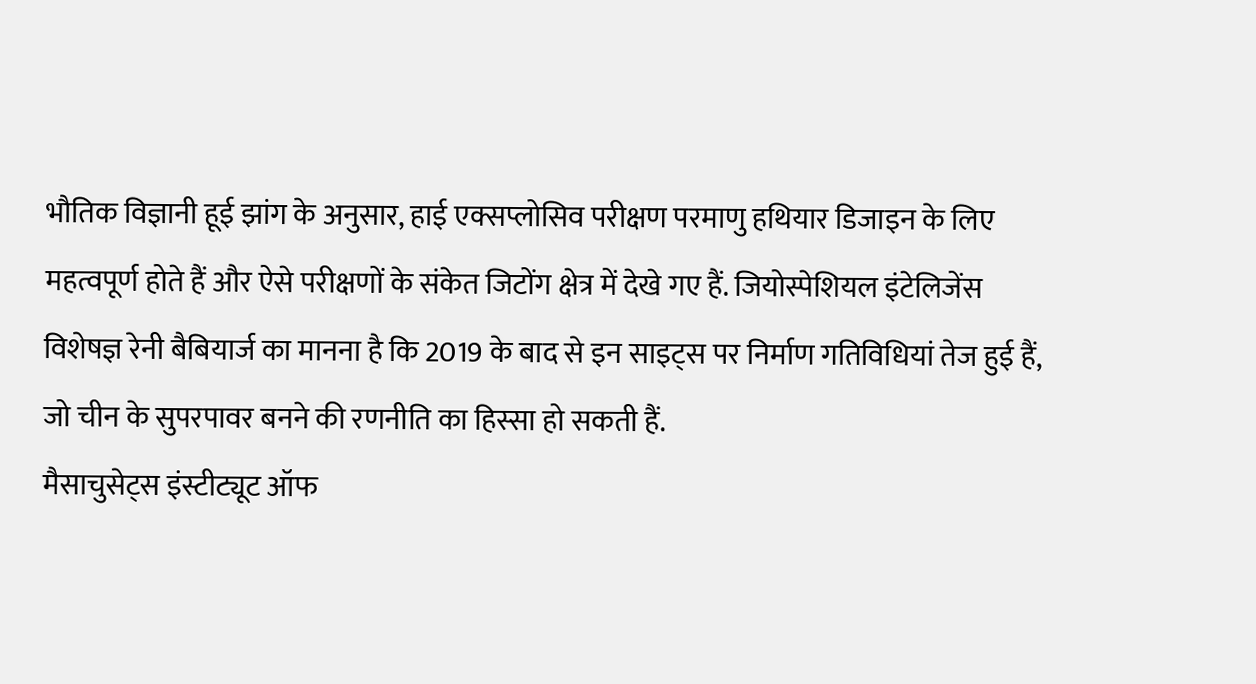भौतिक विज्ञानी हूई झांग के अनुसार, हाई एक्सप्लोसिव परीक्षण परमाणु हथियार डिजाइन के लिए महत्वपूर्ण होते हैं और ऐसे परीक्षणों के संकेत जिटोंग क्षेत्र में देखे गए हैं. जियोस्पेशियल इंटेलिजेंस विशेषज्ञ रेनी बैबियार्ज का मानना है कि 2019 के बाद से इन साइट्स पर निर्माण गतिविधियां तेज हुई हैं, जो चीन के सुपरपावर बनने की रणनीति का हिस्सा हो सकती हैं.
मैसाचुसेट्स इंस्टीट्यूट ऑफ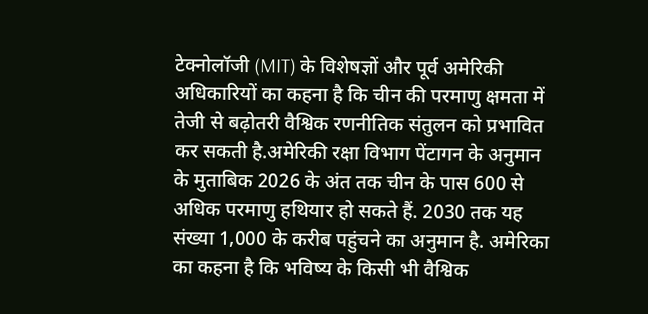टेक्नोलॉजी (MIT) के विशेषज्ञों और पूर्व अमेरिकी अधिकारियों का कहना है कि चीन की परमाणु क्षमता में तेजी से बढ़ोतरी वैश्विक रणनीतिक संतुलन को प्रभावित कर सकती है.अमेरिकी रक्षा विभाग पेंटागन के अनुमान के मुताबिक 2026 के अंत तक चीन के पास 600 से अधिक परमाणु हथियार हो सकते हैं. 2030 तक यह संख्या 1,000 के करीब पहुंचने का अनुमान है. अमेरिका का कहना है कि भविष्य के किसी भी वैश्विक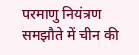परमाणु नियंत्रण समझौते में चीन की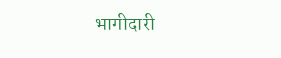भागीदारी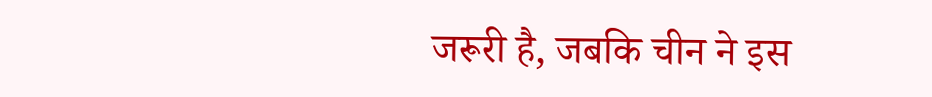जरूरी है, जबकि चीन ने इस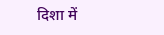दिशा में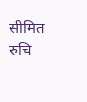सीमित रुचि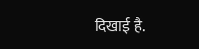दिखाई है.